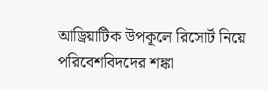আড্রিয়াটিক উপকূলে রিসোর্ট নিয়ে পরিবেশবিদদের শঙ্কা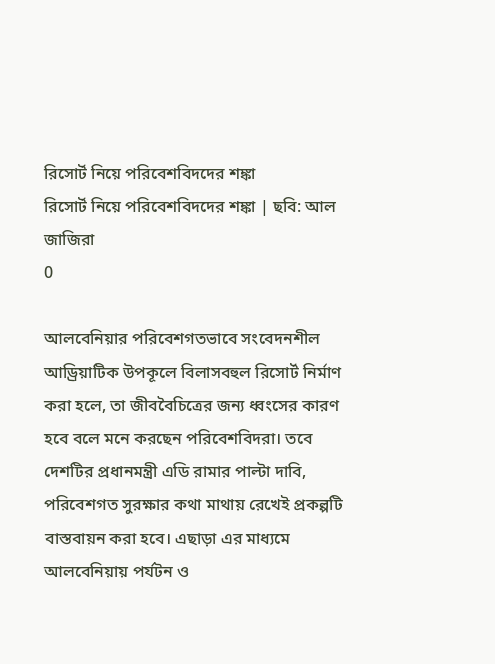রিসোর্ট নিয়ে পরিবেশবিদদের শঙ্কা
রিসোর্ট নিয়ে পরিবেশবিদদের শঙ্কা | ছবি: আল জাজিরা
0

আলবেনিয়ার পরিবেশগতভাবে সংবেদনশীল আড্রিয়াটিক উপকূলে বিলাসবহুল রিসোর্ট নির্মাণ করা হলে, তা জীববৈচিত্রের জন্য ধ্বংসের কারণ হবে বলে মনে করছেন পরিবেশবিদরা। তবে দেশটির প্রধানমন্ত্রী এডি রামার পাল্টা দাবি, পরিবেশগত সুরক্ষার কথা মাথায় রেখেই প্রকল্পটি বাস্তবায়ন করা হবে। এছাড়া এর মাধ্যমে আলবেনিয়ায় পর্যটন ও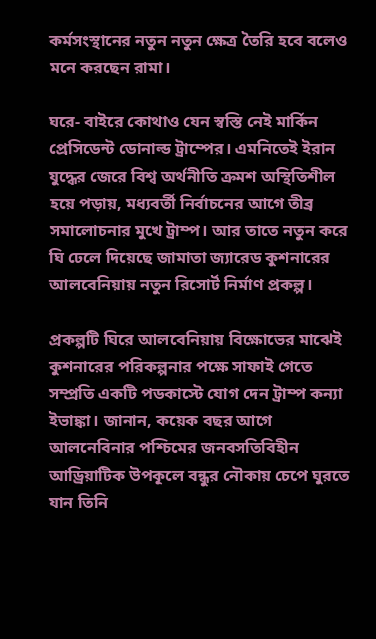কর্মসংস্থানের নতুন নতুন ক্ষেত্র তৈরি হবে বলেও মনে করছেন রামা।

ঘরে- বাইরে কোথাও যেন স্বস্তি নেই মার্কিন প্রেসিডেন্ট ডোনাল্ড ট্রাম্পের। এমনিতেই ইরান যুদ্ধের জেরে বিশ্ব অর্থনীতি ক্রমশ অস্থিতিশীল হয়ে পড়ায়, মধ্যবর্তী নির্বাচনের আগে তীব্র সমালোচনার মুখে ট্রাম্প। আর তাতে নতুন করে ঘি ঢেলে দিয়েছে জামাতা জ্যারেড কুশনারের আলবেনিয়ায় নতুন রিসোর্ট নির্মাণ প্রকল্প।

প্রকল্পটি ঘিরে আলবেনিয়ায় বিক্ষোভের মাঝেই কুশনারের পরিকল্পনার পক্ষে সাফাই গেতে সম্প্রতি একটি পডকাস্টে যোগ দেন ট্রাম্প কন্যা ইভাঙ্কা। জানান, কয়েক বছর আগে আলনেবিনার পশ্চিমের জনবসতিবিহীন আড্রিয়াটিক উপকূলে বন্ধুর নৌকায় চেপে ঘুরতে যান তিনি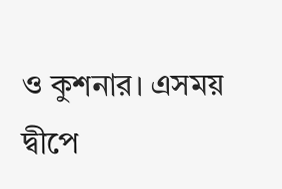ও কুশনার। এসময় দ্বীপে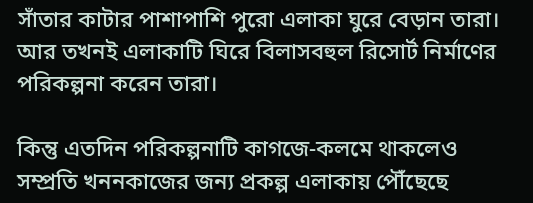সাঁতার কাটার পাশাপাশি পুরো এলাকা ঘুরে বেড়ান তারা। আর তখনই এলাকাটি ঘিরে বিলাসবহুল রিসোর্ট নির্মাণের পরিকল্পনা করেন তারা।

কিন্তু এতদিন পরিকল্পনাটি কাগজে-কলমে থাকলেও সম্প্রতি খননকাজের জন্য প্রকল্প এলাকায় পৌঁছেছে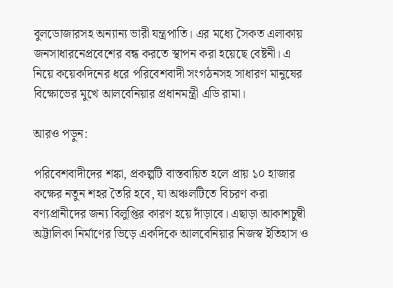বুলডোজারসহ অন্যান্য ভারী যন্ত্রপাতি। এর মধ্যে সৈকত এলাকায় জনসাধারনেপ্রবেশের বন্ধ করতে স্থাপন করা হয়েছে বেষ্টনী। এ নিয়ে কয়েকদিনের ধরে পরিবেশবাদী সংগঠনসহ সাধারণ মানুষের বিক্ষোভের মুখে আলবেনিয়ার প্রধানমন্ত্রী এডি রামা।

আরও পড়ুন:

পরিবেশবাদীদের শঙ্কা, প্রকল্পটি বাস্তবায়িত হলে প্রায় ১০ হাজার কক্ষের নতুন শহর তৈরি হবে, যা অঞ্চলটিতে বিচরণ করা বণ্যপ্রানীদের জন্য বিলুপ্তির কারণ হয়ে দাঁড়াবে। এছাড়া আকাশচুম্বী অট্টালিকা নির্মাণের ভিড়ে একদিকে আলবেনিয়ার নিজস্ব ইতিহাস ও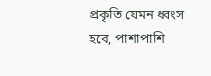প্রকৃতি যেমন ধ্বংস হবে, পাশাপাশি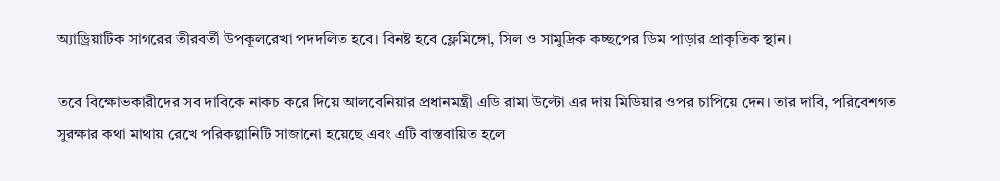অ্যাড্রিয়াটিক সাগরের তীরবর্তী উপকূলরেখা পদদলিত হবে। বিনষ্ট হবে ফ্লেমিঙ্গো, সিল ও সামুদ্রিক কচ্ছপের ডিম পাড়ার প্রাকৃতিক স্থান।

তবে বিক্ষোভকারীদের সব দাবিকে নাকচ করে দিয়ে আলবেনিয়ার প্রধানমন্ত্রী এডি রামা উল্টো এর দায় মিডিয়ার ওপর চাপিয়ে দেন। তার দাবি, পরিবেশগত সুরক্ষার কথা মাথায় রেখে পরিকল্পানিটি সাজানো হয়েছে এবং এটি বাস্তবায়িত হলে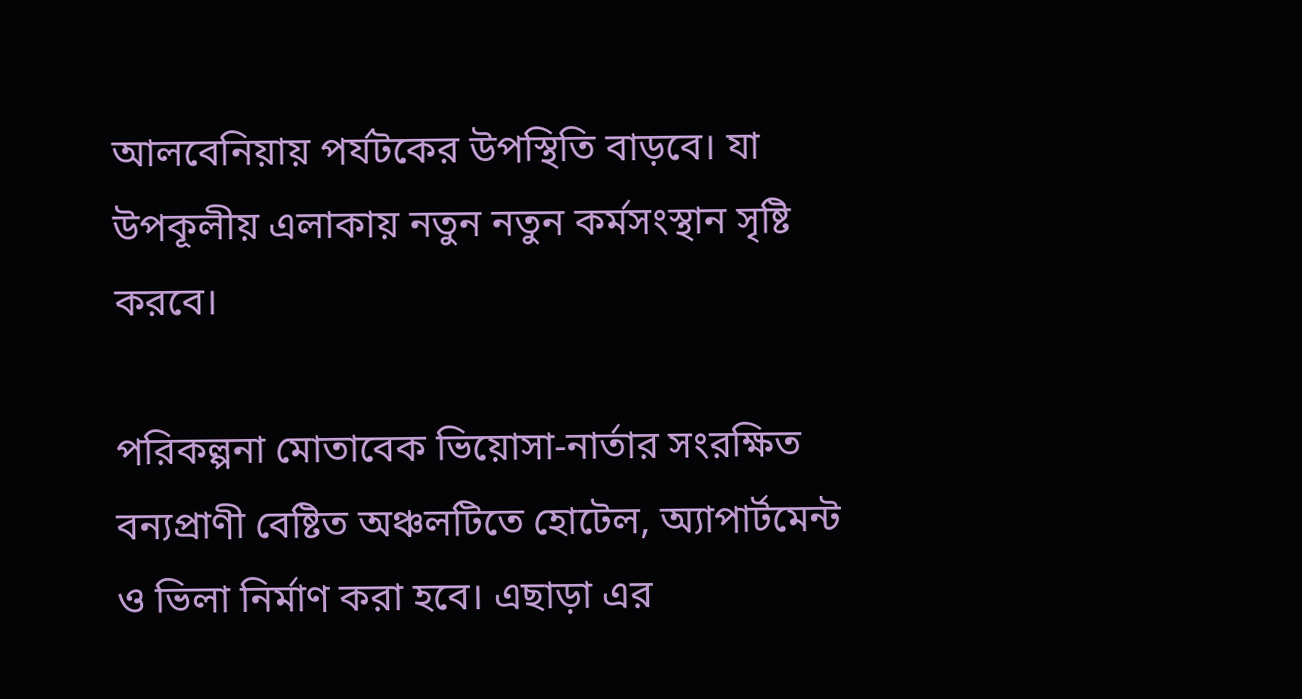আলবেনিয়ায় পর্যটকের উপস্থিতি বাড়বে। যা উপকূলীয় এলাকায় নতুন নতুন কর্মসংস্থান সৃষ্টি করবে।

পরিকল্পনা মোতাবেক ভিয়োসা-নার্তার সংরক্ষিত বন্যপ্রাণী বেষ্টিত অঞ্চলটিতে হোটেল, অ্যাপার্টমেন্ট ও ভিলা নির্মাণ করা হবে। এছাড়া এর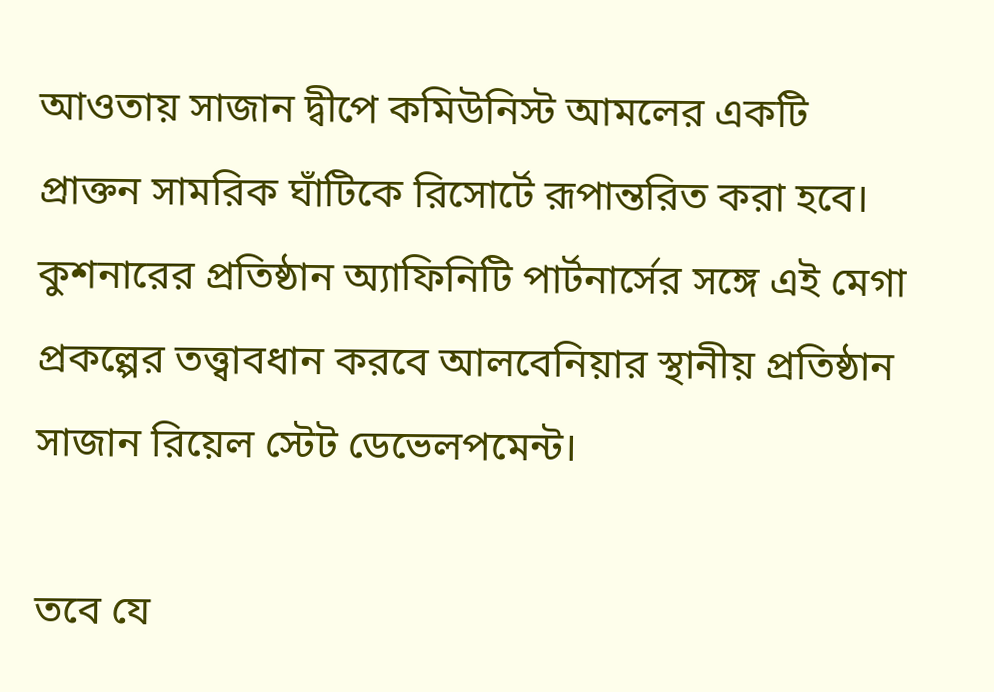আওতায় সাজান দ্বীপে কমিউনিস্ট আমলের একটি প্রাক্তন সামরিক ঘাঁটিকে রিসোর্টে রূপান্তরিত করা হবে। কুশনারের প্রতিষ্ঠান অ্যাফিনিটি পার্টনার্সের সঙ্গে এই মেগা প্রকল্পের তত্ত্বাবধান করবে আলবেনিয়ার স্থানীয় প্রতিষ্ঠান সাজান রিয়েল স্টেট ডেভেলপমেন্ট।

তবে যে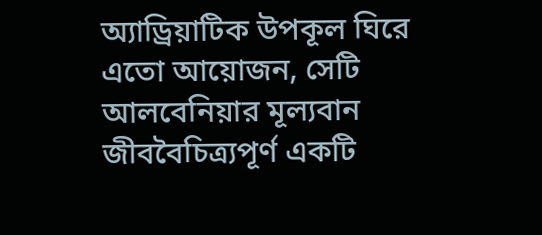অ্যাড্রিয়াটিক উপকূল ঘিরে এতো আয়োজন, সেটি আলবেনিয়ার মূল্যবান জীববৈচিত্র্যপূর্ণ একটি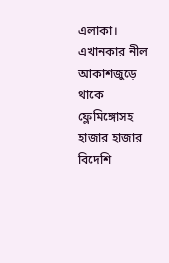এলাকা। এখানকার নীল আকাশজুড়ে থাকে ফ্লেমিঙ্গোসহ হাজার হাজার বিদেশি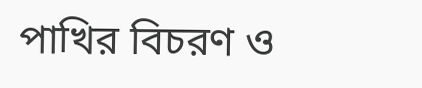পাখির বিচরণ ও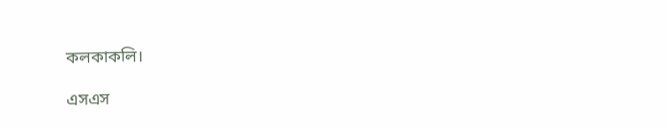কলকাকলি।

এসএস